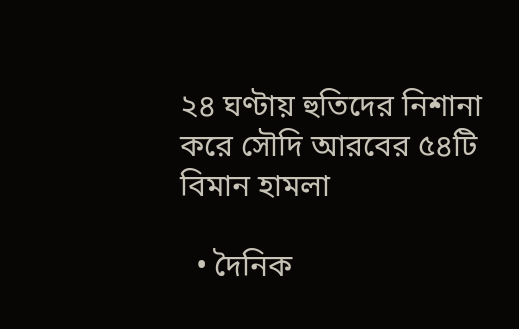২৪ ঘণ্টায় হুতিদের নিশানা করে সৌদি আরবের ৫৪টি বিমান হামলা

  • দৈনিক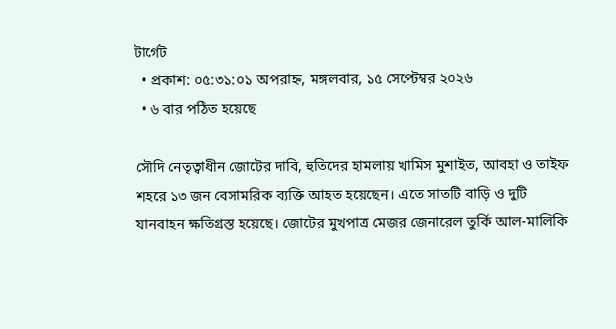টার্গেট
  • প্রকাশ: ০৫:৩১:০১ অপরাহ্ন, মঙ্গলবার, ১৫ সেপ্টেম্বর ২০২৬
  • ৬ বার পঠিত হয়েছে

সৌদি নেতৃত্বাধীন জোটের দাবি, হুতিদের হামলায় খামিস মুশাইত, আবহা ও তাইফ শহরে ১৩ জন বেসামরিক ব্যক্তি আহত হয়েছেন। এতে সাতটি বাড়ি ও দুটি যানবাহন ক্ষতিগ্রস্ত হয়েছে। জোটের মুখপাত্র মেজর জেনারেল তুর্কি আল-মালিকি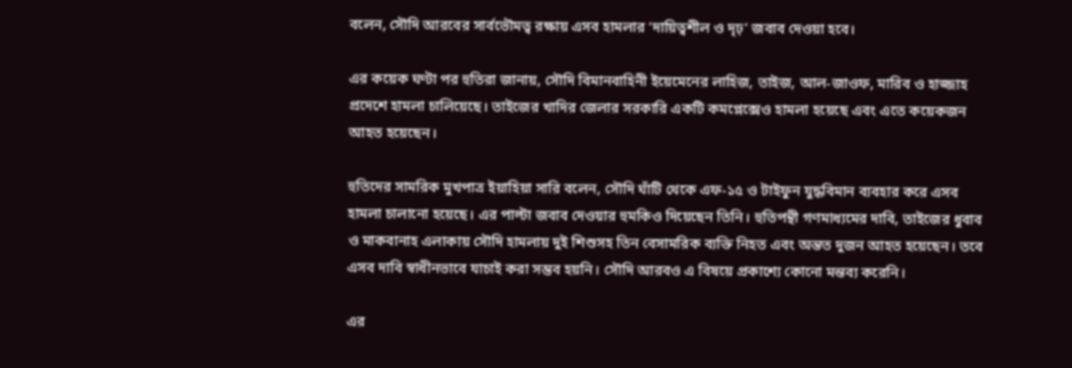বলেন, সৌদি আরবের সার্বভৌমত্ব রক্ষায় এসব হামলার ‘দায়িত্বশীল ও দৃঢ়’ জবাব দেওয়া হবে।

এর কয়েক ঘণ্টা পর হুতিরা জানায়, সৌদি বিমানবাহিনী ইয়েমেনের লাহিজ, তাইজ, আল-জাওফ, মারিব ও হাজ্জাহ প্রদেশে হামলা চালিয়েছে। তাইজের খাদির জেলার সরকারি একটি কমপ্লেক্সেও হামলা হয়েছে এবং এতে কয়েকজন আহত হয়েছেন।

হুতিদের সামরিক মুখপাত্র ইয়াহিয়া সারি বলেন, সৌদি ঘাঁটি থেকে এফ-১৫ ও টাইফুন যুদ্ধবিমান ব্যবহার করে এসব হামলা চালানো হয়েছে। এর পাল্টা জবাব দেওয়ার হুমকিও দিয়েছেন তিনি। হুতিপন্থী গণমাধ্যমের দাবি, তাইজের ধুবাব ও মাকবানাহ এলাকায় সৌদি হামলায় দুই শিশুসহ তিন বেসামরিক ব্যক্তি নিহত এবং অন্তত দুজন আহত হয়েছেন। তবে এসব দাবি স্বাধীনভাবে যাচাই করা সম্ভব হয়নি। সৌদি আরবও এ বিষয়ে প্রকাশ্যে কোনো মন্তব্য করেনি।

এর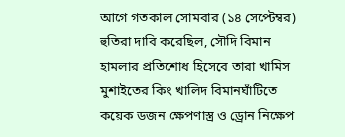আগে গতকাল সোমবার (১৪ সেপ্টেম্বর) হুতিরা দাবি করেছিল, সৌদি বিমান হামলার প্রতিশোধ হিসেবে তারা খামিস মুশাইতের কিং খালিদ বিমানঘাঁটিতে কয়েক ডজন ক্ষেপণাস্ত্র ও ড্রোন নিক্ষেপ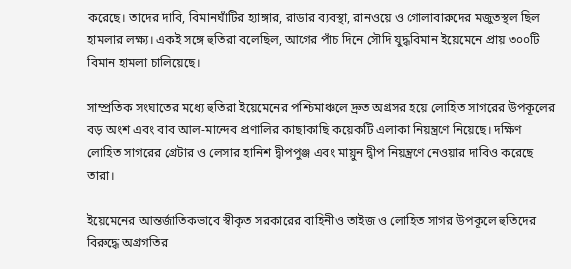করেছে। তাদের দাবি, বিমানঘাঁটির হ্যাঙ্গার, রাডার ব্যবস্থা, রানওয়ে ও গোলাবারুদের মজুতস্থল ছিল হামলার লক্ষ্য। একই সঙ্গে হুতিরা বলেছিল, আগের পাঁচ দিনে সৌদি যুদ্ধবিমান ইয়েমেনে প্রায় ৩০০টি বিমান হামলা চালিয়েছে।

সাম্প্রতিক সংঘাতের মধ্যে হুতিরা ইয়েমেনের পশ্চিমাঞ্চলে দ্রুত অগ্রসর হয়ে লোহিত সাগরের উপকূলের বড় অংশ এবং বাব আল-মান্দেব প্রণালির কাছাকাছি কয়েকটি এলাকা নিয়ন্ত্রণে নিয়েছে। দক্ষিণ লোহিত সাগরের গ্রেটার ও লেসার হানিশ দ্বীপপুঞ্জ এবং মায়ুন দ্বীপ নিয়ন্ত্রণে নেওয়ার দাবিও করেছে তারা।

ইয়েমেনের আন্তর্জাতিকভাবে স্বীকৃত সরকারের বাহিনীও তাইজ ও লোহিত সাগর উপকূলে হুতিদের বিরুদ্ধে অগ্রগতির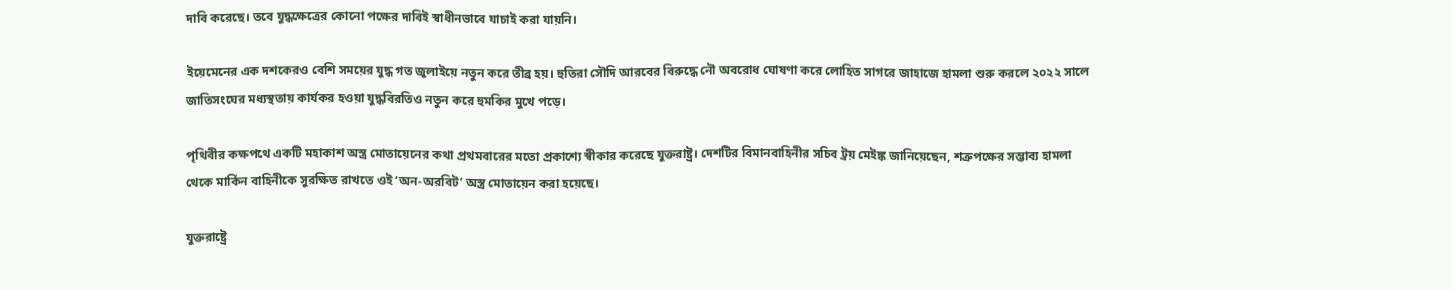দাবি করেছে। তবে যুদ্ধক্ষেত্রের কোনো পক্ষের দাবিই স্বাধীনভাবে যাচাই করা যায়নি।

ইয়েমেনের এক দশকেরও বেশি সময়ের যুদ্ধ গত জুলাইয়ে নতুন করে তীব্র হয়। হুতিরা সৌদি আরবের বিরুদ্ধে নৌ অবরোধ ঘোষণা করে লোহিত সাগরে জাহাজে হামলা শুরু করলে ২০২২ সালে জাতিসংঘের মধ্যস্থতায় কার্যকর হওয়া যুদ্ধবিরতিও নতুন করে হুমকির মুখে পড়ে।

পৃথিবীর কক্ষপথে একটি মহাকাশ অস্ত্র মোতায়েনের কথা প্রথমবারের মতো প্রকাশ্যে স্বীকার করেছে যুক্তরাষ্ট্র। দেশটির বিমানবাহিনীর সচিব ট্রয় মেইঙ্ক জানিয়েছেন, শত্রুপক্ষের সম্ভাব্য হামলা থেকে মার্কিন বাহিনীকে সুরক্ষিত রাখতে ওই ‘অন-অরবিট’ অস্ত্র মোতায়েন করা হয়েছে।

যুক্তরাষ্ট্রে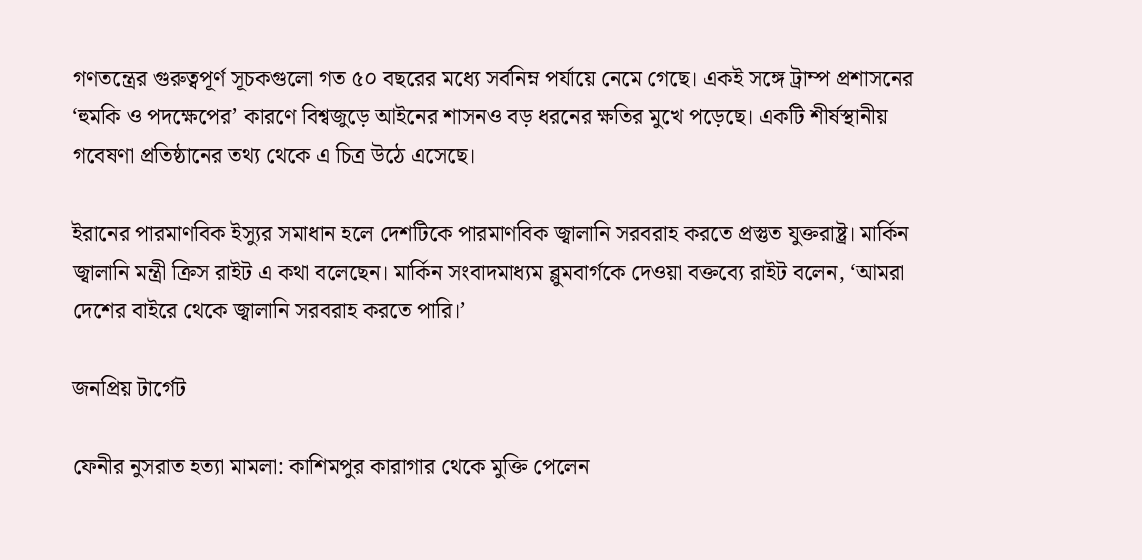গণতন্ত্রের গুরুত্বপূর্ণ সূচকগুলো গত ৫০ বছরের মধ্যে সর্বনিম্ন পর্যায়ে নেমে গেছে। একই সঙ্গে ট্রাম্প প্রশাসনের ‘হুমকি ও পদক্ষেপের’ কারণে বিশ্বজুড়ে আইনের শাসনও বড় ধরনের ক্ষতির মুখে পড়েছে। একটি শীর্ষস্থানীয় গবেষণা প্রতিষ্ঠানের তথ্য থেকে এ চিত্র উঠে এসেছে।

ইরানের পারমাণবিক ইস্যুর সমাধান হলে দেশটিকে পারমাণবিক জ্বালানি সরবরাহ করতে প্রস্তুত যুক্তরাষ্ট্র। মার্কিন জ্বালানি মন্ত্রী ক্রিস রাইট এ কথা বলেছেন। মার্কিন সংবাদমাধ্যম ব্লুমবার্গকে দেওয়া বক্তব্যে রাইট বলেন, ‘আমরা দেশের বাইরে থেকে জ্বালানি সরবরাহ করতে পারি।’

জনপ্রিয় টার্গেট

ফেনীর নুসরাত হত্যা মামলা: কাশিমপুর কারাগার থেকে মুক্তি পেলেন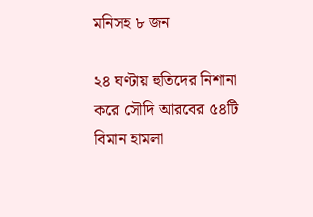মনিসহ ৮ জন

২৪ ঘণ্টায় হুতিদের নিশানা করে সৌদি আরবের ৫৪টি বিমান হামলা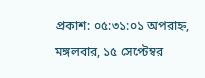প্রকাশ: ০৫:৩১:০১ অপরাহ্ন, মঙ্গলবার, ১৫ সেপ্টেম্বর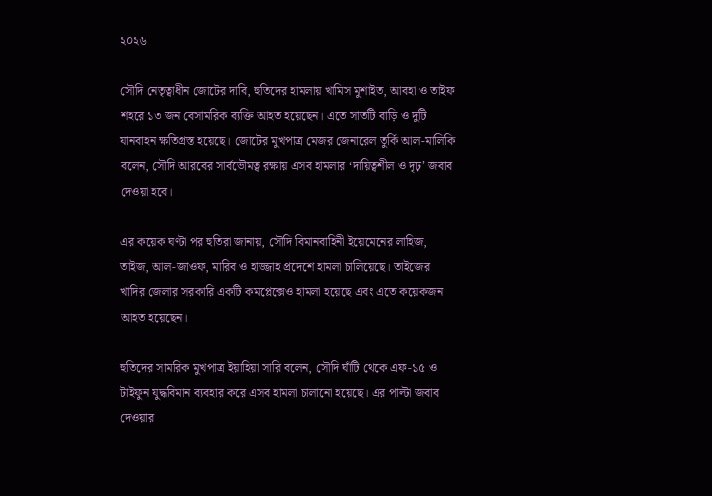২০২৬

সৌদি নেতৃত্বাধীন জোটের দাবি, হুতিদের হামলায় খামিস মুশাইত, আবহা ও তাইফ শহরে ১৩ জন বেসামরিক ব্যক্তি আহত হয়েছেন। এতে সাতটি বাড়ি ও দুটি যানবাহন ক্ষতিগ্রস্ত হয়েছে। জোটের মুখপাত্র মেজর জেনারেল তুর্কি আল-মালিকি বলেন, সৌদি আরবের সার্বভৌমত্ব রক্ষায় এসব হামলার ‘দায়িত্বশীল ও দৃঢ়’ জবাব দেওয়া হবে।

এর কয়েক ঘণ্টা পর হুতিরা জানায়, সৌদি বিমানবাহিনী ইয়েমেনের লাহিজ, তাইজ, আল-জাওফ, মারিব ও হাজ্জাহ প্রদেশে হামলা চালিয়েছে। তাইজের খাদির জেলার সরকারি একটি কমপ্লেক্সেও হামলা হয়েছে এবং এতে কয়েকজন আহত হয়েছেন।

হুতিদের সামরিক মুখপাত্র ইয়াহিয়া সারি বলেন, সৌদি ঘাঁটি থেকে এফ-১৫ ও টাইফুন যুদ্ধবিমান ব্যবহার করে এসব হামলা চালানো হয়েছে। এর পাল্টা জবাব দেওয়ার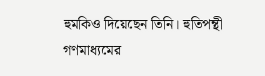হুমকিও দিয়েছেন তিনি। হুতিপন্থী গণমাধ্যমের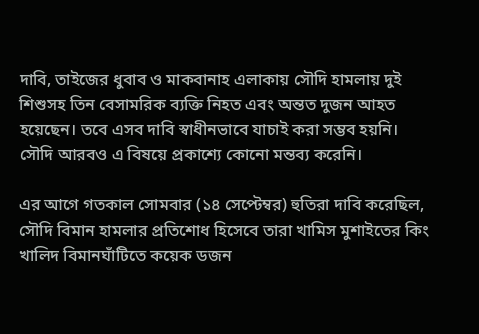দাবি, তাইজের ধুবাব ও মাকবানাহ এলাকায় সৌদি হামলায় দুই শিশুসহ তিন বেসামরিক ব্যক্তি নিহত এবং অন্তত দুজন আহত হয়েছেন। তবে এসব দাবি স্বাধীনভাবে যাচাই করা সম্ভব হয়নি। সৌদি আরবও এ বিষয়ে প্রকাশ্যে কোনো মন্তব্য করেনি।

এর আগে গতকাল সোমবার (১৪ সেপ্টেম্বর) হুতিরা দাবি করেছিল, সৌদি বিমান হামলার প্রতিশোধ হিসেবে তারা খামিস মুশাইতের কিং খালিদ বিমানঘাঁটিতে কয়েক ডজন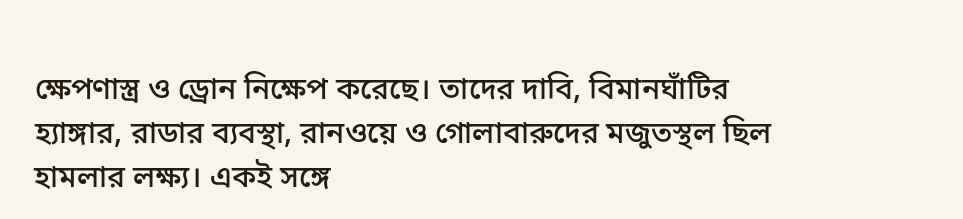ক্ষেপণাস্ত্র ও ড্রোন নিক্ষেপ করেছে। তাদের দাবি, বিমানঘাঁটির হ্যাঙ্গার, রাডার ব্যবস্থা, রানওয়ে ও গোলাবারুদের মজুতস্থল ছিল হামলার লক্ষ্য। একই সঙ্গে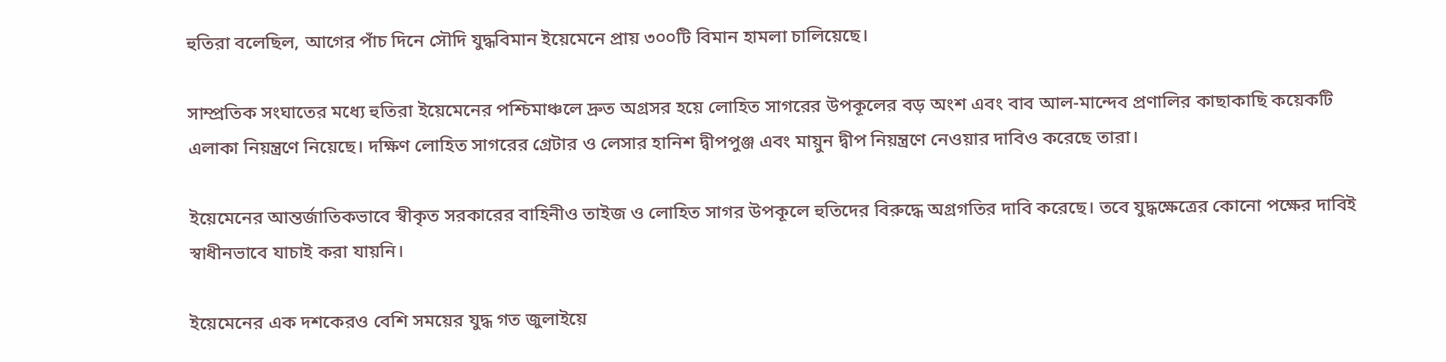হুতিরা বলেছিল, আগের পাঁচ দিনে সৌদি যুদ্ধবিমান ইয়েমেনে প্রায় ৩০০টি বিমান হামলা চালিয়েছে।

সাম্প্রতিক সংঘাতের মধ্যে হুতিরা ইয়েমেনের পশ্চিমাঞ্চলে দ্রুত অগ্রসর হয়ে লোহিত সাগরের উপকূলের বড় অংশ এবং বাব আল-মান্দেব প্রণালির কাছাকাছি কয়েকটি এলাকা নিয়ন্ত্রণে নিয়েছে। দক্ষিণ লোহিত সাগরের গ্রেটার ও লেসার হানিশ দ্বীপপুঞ্জ এবং মায়ুন দ্বীপ নিয়ন্ত্রণে নেওয়ার দাবিও করেছে তারা।

ইয়েমেনের আন্তর্জাতিকভাবে স্বীকৃত সরকারের বাহিনীও তাইজ ও লোহিত সাগর উপকূলে হুতিদের বিরুদ্ধে অগ্রগতির দাবি করেছে। তবে যুদ্ধক্ষেত্রের কোনো পক্ষের দাবিই স্বাধীনভাবে যাচাই করা যায়নি।

ইয়েমেনের এক দশকেরও বেশি সময়ের যুদ্ধ গত জুলাইয়ে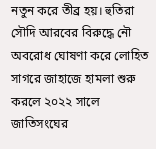নতুন করে তীব্র হয়। হুতিরা সৌদি আরবের বিরুদ্ধে নৌ অবরোধ ঘোষণা করে লোহিত সাগরে জাহাজে হামলা শুরু করলে ২০২২ সালে জাতিসংঘের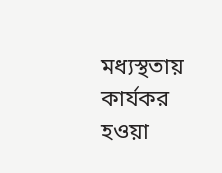মধ্যস্থতায় কার্যকর হওয়া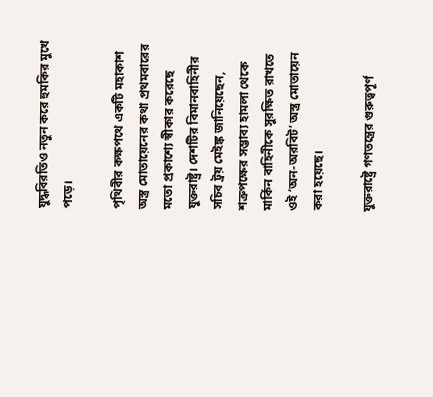যুদ্ধবিরতিও নতুন করে হুমকির মুখে পড়ে।

পৃথিবীর কক্ষপথে একটি মহাকাশ অস্ত্র মোতায়েনের কথা প্রথমবারের মতো প্রকাশ্যে স্বীকার করেছে যুক্তরাষ্ট্র। দেশটির বিমানবাহিনীর সচিব ট্রয় মেইঙ্ক জানিয়েছেন, শত্রুপক্ষের সম্ভাব্য হামলা থেকে মার্কিন বাহিনীকে সুরক্ষিত রাখতে ওই ‘অন-অরবিট’ অস্ত্র মোতায়েন করা হয়েছে।

যুক্তরাষ্ট্রে গণতন্ত্রের গুরুত্বপূর্ণ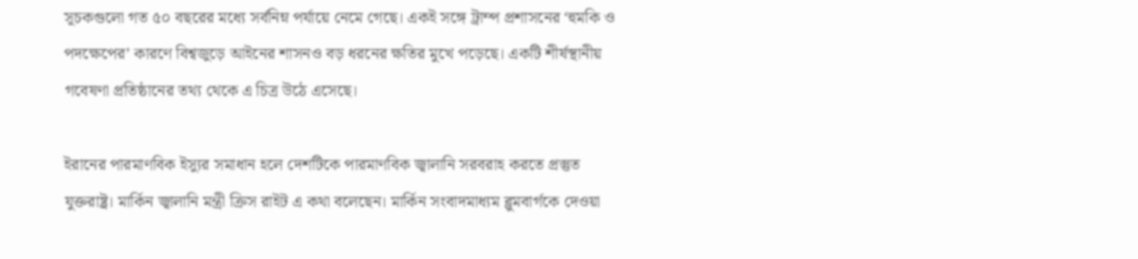সূচকগুলো গত ৫০ বছরের মধ্যে সর্বনিম্ন পর্যায়ে নেমে গেছে। একই সঙ্গে ট্রাম্প প্রশাসনের ‘হুমকি ও পদক্ষেপের’ কারণে বিশ্বজুড়ে আইনের শাসনও বড় ধরনের ক্ষতির মুখে পড়েছে। একটি শীর্ষস্থানীয় গবেষণা প্রতিষ্ঠানের তথ্য থেকে এ চিত্র উঠে এসেছে।

ইরানের পারমাণবিক ইস্যুর সমাধান হলে দেশটিকে পারমাণবিক জ্বালানি সরবরাহ করতে প্রস্তুত যুক্তরাষ্ট্র। মার্কিন জ্বালানি মন্ত্রী ক্রিস রাইট এ কথা বলেছেন। মার্কিন সংবাদমাধ্যম ব্লুমবার্গকে দেওয়া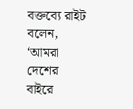বক্তব্যে রাইট বলেন, ‘আমরা দেশের বাইরে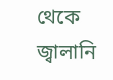থেকে জ্বালানি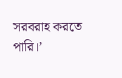সরবরাহ করতে পারি।’